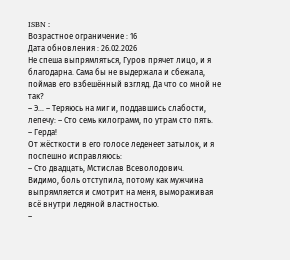ISBN :
Возрастное ограничение : 16
Дата обновления : 26.02.2026
Не спеша выпрямляться, Гуров прячет лицо, и я благодарна. Сама бы не выдержала и сбежала, поймав его взбешённый взгляд. Да что со мной не так?
– Э… – Теряюсь на миг и, поддавшись слабости, лепечу: – Сто семь килограмм, по утрам сто пять.
– Герда!
От жёсткости в его голосе леденеет затылок, и я поспешно исправляюсь:
– Сто двадцать, Мстислав Всеволодович.
Видимо, боль отступила, потому как мужчина выпрямляется и смотрит на меня, вымораживая всё внутри ледяной властностью.
–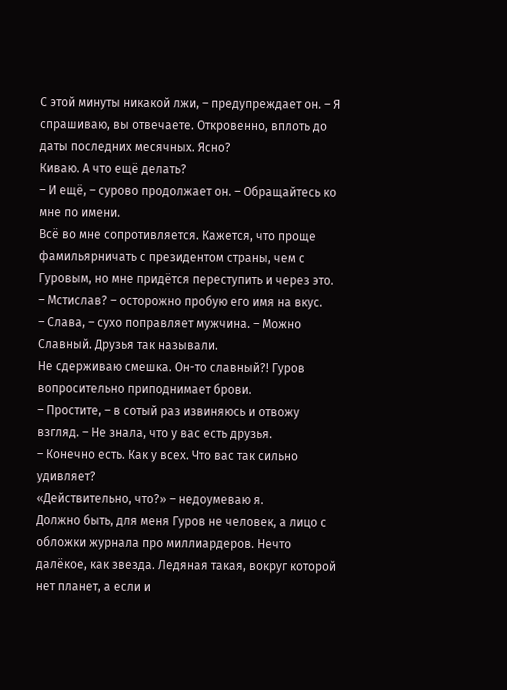С этой минуты никакой лжи, – предупреждает он. – Я спрашиваю, вы отвечаете. Откровенно, вплоть до даты последних месячных. Ясно?
Киваю. А что ещё делать?
– И ещё, – сурово продолжает он. – Обращайтесь ко мне по имени.
Всё во мне сопротивляется. Кажется, что проще фамильярничать с президентом страны, чем с Гуровым, но мне придётся переступить и через это.
– Мстислав? – осторожно пробую его имя на вкус.
– Слава, – сухо поправляет мужчина. – Можно Славный. Друзья так называли.
Не сдерживаю смешка. Он-то славный?! Гуров вопросительно приподнимает брови.
– Простите, – в сотый раз извиняюсь и отвожу взгляд. – Не знала, что у вас есть друзья.
– Конечно есть. Как у всех. Что вас так сильно удивляет?
«Действительно, что?» – недоумеваю я.
Должно быть, для меня Гуров не человек, а лицо с обложки журнала про миллиардеров. Нечто далёкое, как звезда. Ледяная такая, вокруг которой нет планет, а если и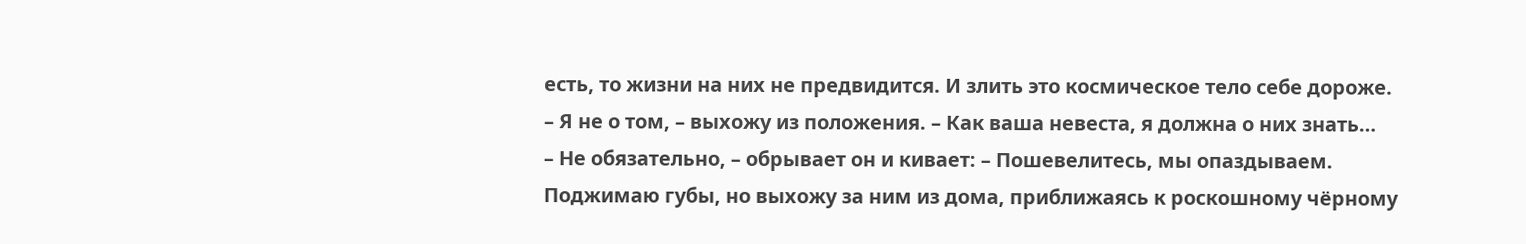есть, то жизни на них не предвидится. И злить это космическое тело себе дороже.
– Я не о том, – выхожу из положения. – Как ваша невеста, я должна о них знать…
– Не обязательно, – обрывает он и кивает: – Пошевелитесь, мы опаздываем.
Поджимаю губы, но выхожу за ним из дома, приближаясь к роскошному чёрному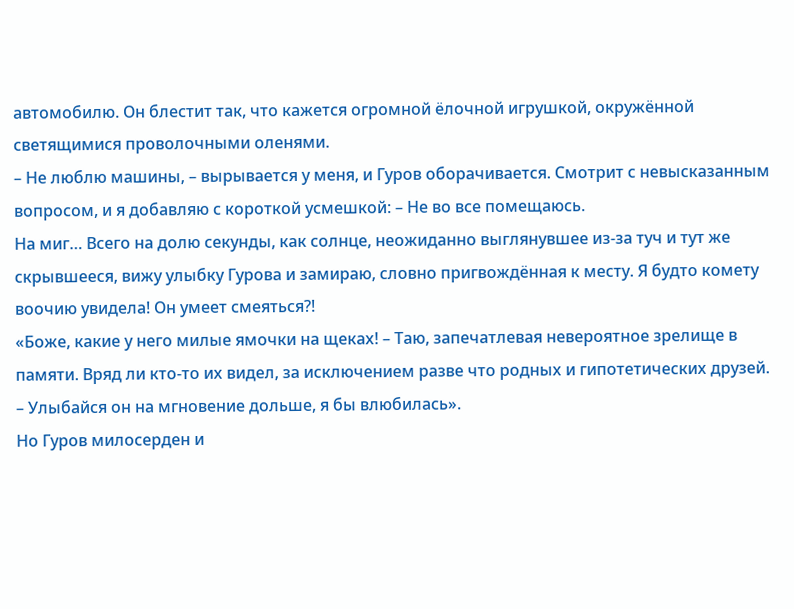автомобилю. Он блестит так, что кажется огромной ёлочной игрушкой, окружённой светящимися проволочными оленями.
– Не люблю машины, – вырывается у меня, и Гуров оборачивается. Смотрит с невысказанным вопросом, и я добавляю с короткой усмешкой: – Не во все помещаюсь.
На миг… Всего на долю секунды, как солнце, неожиданно выглянувшее из-за туч и тут же скрывшееся, вижу улыбку Гурова и замираю, словно пригвождённая к месту. Я будто комету воочию увидела! Он умеет смеяться?!
«Боже, какие у него милые ямочки на щеках! – Таю, запечатлевая невероятное зрелище в памяти. Вряд ли кто-то их видел, за исключением разве что родных и гипотетических друзей. – Улыбайся он на мгновение дольше, я бы влюбилась».
Но Гуров милосерден и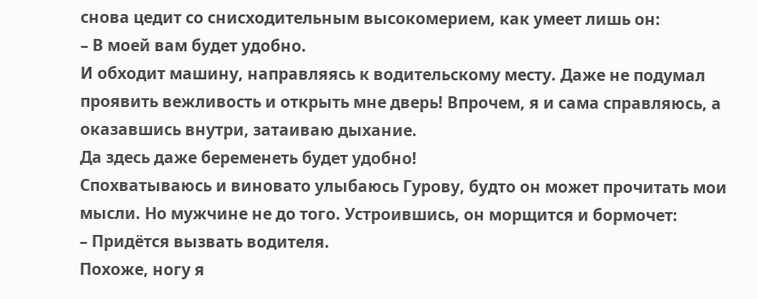снова цедит со снисходительным высокомерием, как умеет лишь он:
– В моей вам будет удобно.
И обходит машину, направляясь к водительскому месту. Даже не подумал проявить вежливость и открыть мне дверь! Впрочем, я и сама справляюсь, а оказавшись внутри, затаиваю дыхание.
Да здесь даже беременеть будет удобно!
Спохватываюсь и виновато улыбаюсь Гурову, будто он может прочитать мои мысли. Но мужчине не до того. Устроившись, он морщится и бормочет:
– Придётся вызвать водителя.
Похоже, ногу я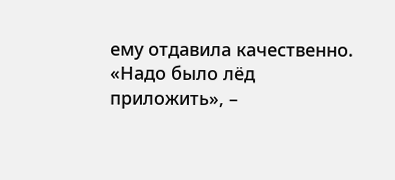ему отдавила качественно.
«Надо было лёд приложить», –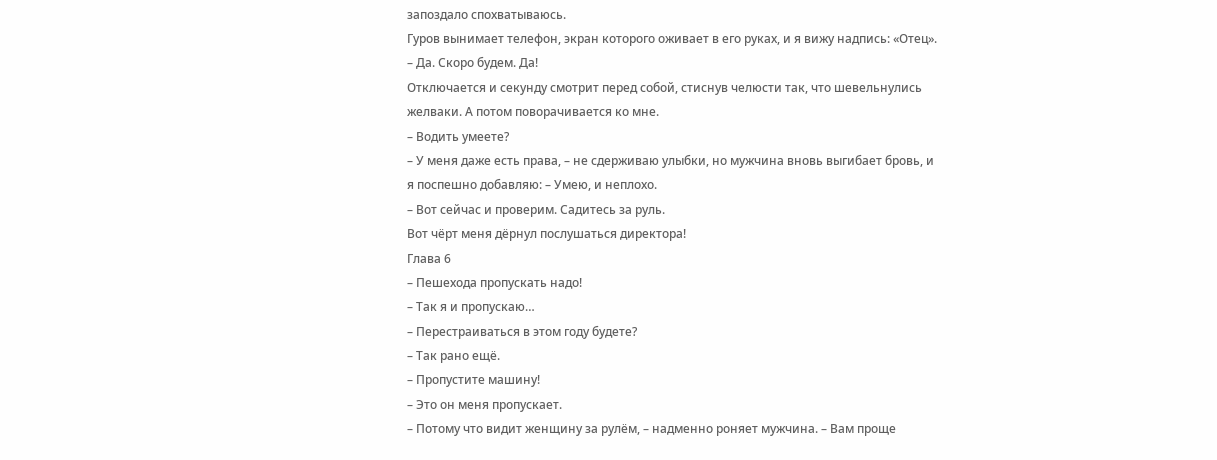запоздало спохватываюсь.
Гуров вынимает телефон, экран которого оживает в его руках, и я вижу надпись: «Отец».
– Да. Скоро будем. Да!
Отключается и секунду смотрит перед собой, стиснув челюсти так, что шевельнулись желваки. А потом поворачивается ко мне.
– Водить умеете?
– У меня даже есть права, – не сдерживаю улыбки, но мужчина вновь выгибает бровь, и я поспешно добавляю: – Умею, и неплохо.
– Вот сейчас и проверим. Садитесь за руль.
Вот чёрт меня дёрнул послушаться директора!
Глава 6
– Пешехода пропускать надо!
– Так я и пропускаю…
– Перестраиваться в этом году будете?
– Так рано ещё.
– Пропустите машину!
– Это он меня пропускает.
– Потому что видит женщину за рулём, – надменно роняет мужчина. – Вам проще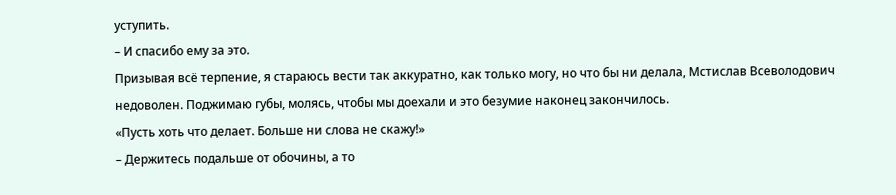уступить.
– И спасибо ему за это.
Призывая всё терпение, я стараюсь вести так аккуратно, как только могу, но что бы ни делала, Мстислав Всеволодович недоволен. Поджимаю губы, молясь, чтобы мы доехали и это безумие наконец закончилось.
«Пусть хоть что делает. Больше ни слова не скажу!»
– Держитесь подальше от обочины, а то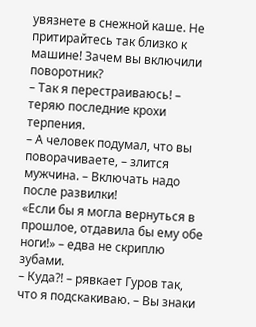увязнете в снежной каше. Не притирайтесь так близко к машине! Зачем вы включили поворотник?
– Так я перестраиваюсь! – теряю последние крохи терпения.
– А человек подумал, что вы поворачиваете, – злится мужчина. – Включать надо после развилки!
«Если бы я могла вернуться в прошлое, отдавила бы ему обе ноги!» – едва не скриплю зубами.
– Куда?! – рявкает Гуров так, что я подскакиваю. – Вы знаки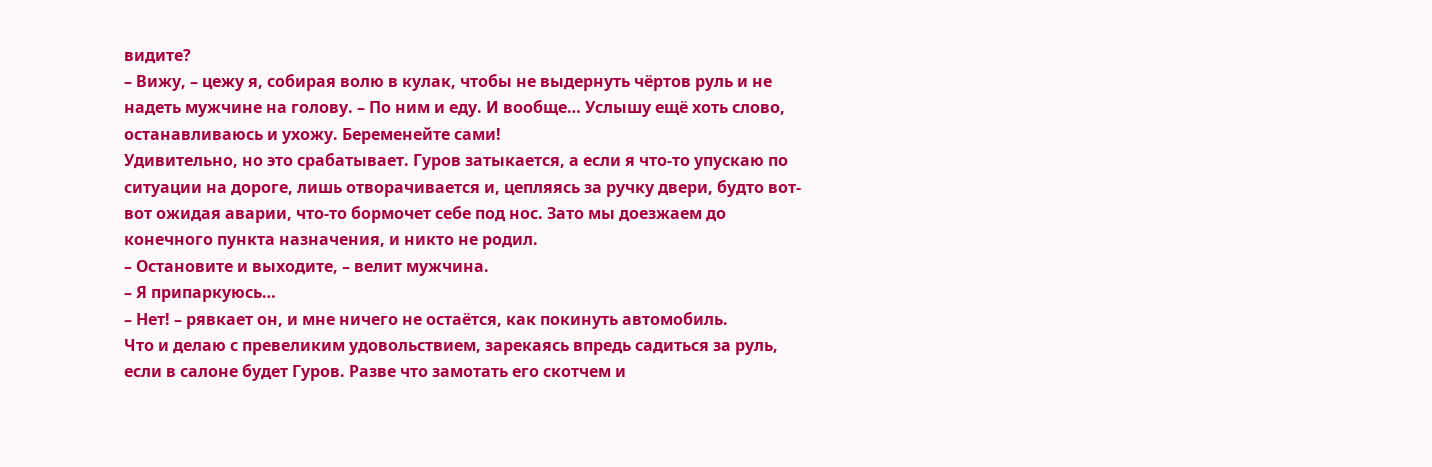видите?
– Вижу, – цежу я, собирая волю в кулак, чтобы не выдернуть чёртов руль и не надеть мужчине на голову. – По ним и еду. И вообще… Услышу ещё хоть слово, останавливаюсь и ухожу. Беременейте сами!
Удивительно, но это срабатывает. Гуров затыкается, а если я что-то упускаю по ситуации на дороге, лишь отворачивается и, цепляясь за ручку двери, будто вот-вот ожидая аварии, что-то бормочет себе под нос. Зато мы доезжаем до конечного пункта назначения, и никто не родил.
– Остановите и выходите, – велит мужчина.
– Я припаркуюсь…
– Нет! – рявкает он, и мне ничего не остаётся, как покинуть автомобиль.
Что и делаю с превеликим удовольствием, зарекаясь впредь садиться за руль, если в салоне будет Гуров. Разве что замотать его скотчем и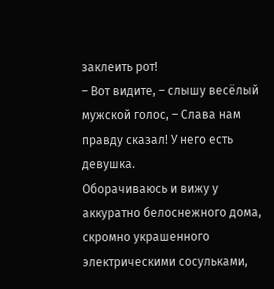заклеить рот!
– Вот видите, – слышу весёлый мужской голос, – Слава нам правду сказал! У него есть девушка.
Оборачиваюсь и вижу у аккуратно белоснежного дома, скромно украшенного электрическими сосульками,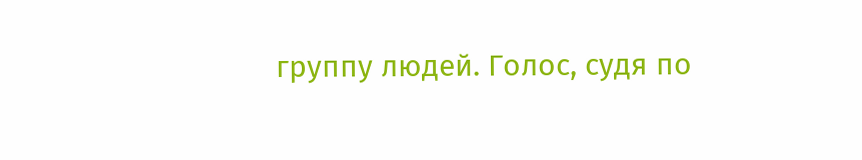группу людей. Голос, судя по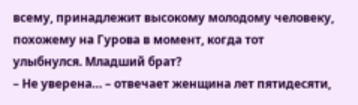всему, принадлежит высокому молодому человеку, похожему на Гурова в момент, когда тот улыбнулся. Младший брат?
– Не уверена… – отвечает женщина лет пятидесяти,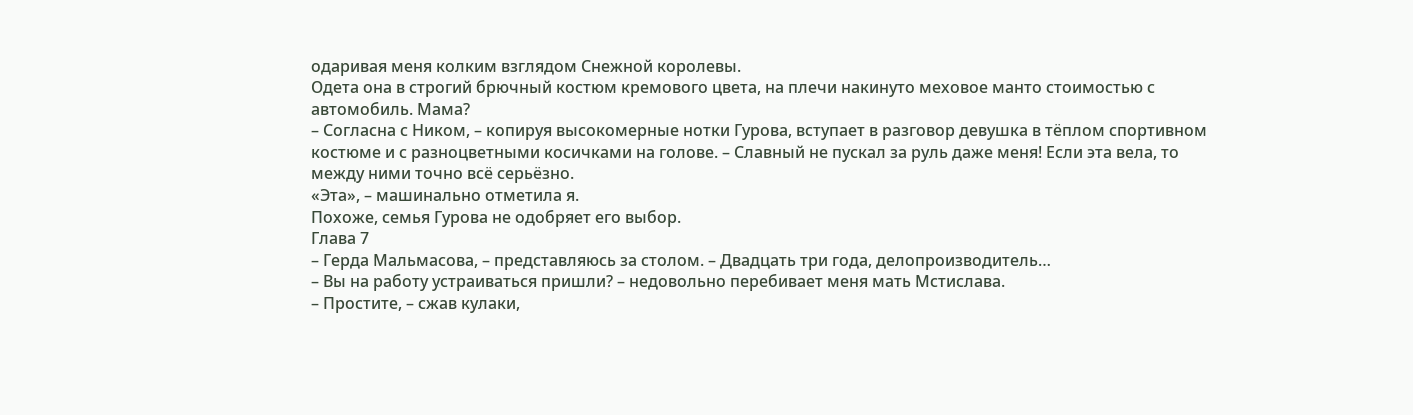одаривая меня колким взглядом Снежной королевы.
Одета она в строгий брючный костюм кремового цвета, на плечи накинуто меховое манто стоимостью с автомобиль. Мама?
– Согласна с Ником, – копируя высокомерные нотки Гурова, вступает в разговор девушка в тёплом спортивном костюме и с разноцветными косичками на голове. – Славный не пускал за руль даже меня! Если эта вела, то между ними точно всё серьёзно.
«Эта», – машинально отметила я.
Похоже, семья Гурова не одобряет его выбор.
Глава 7
– Герда Мальмасова, – представляюсь за столом. – Двадцать три года, делопроизводитель…
– Вы на работу устраиваться пришли? – недовольно перебивает меня мать Мстислава.
– Простите, – сжав кулаки,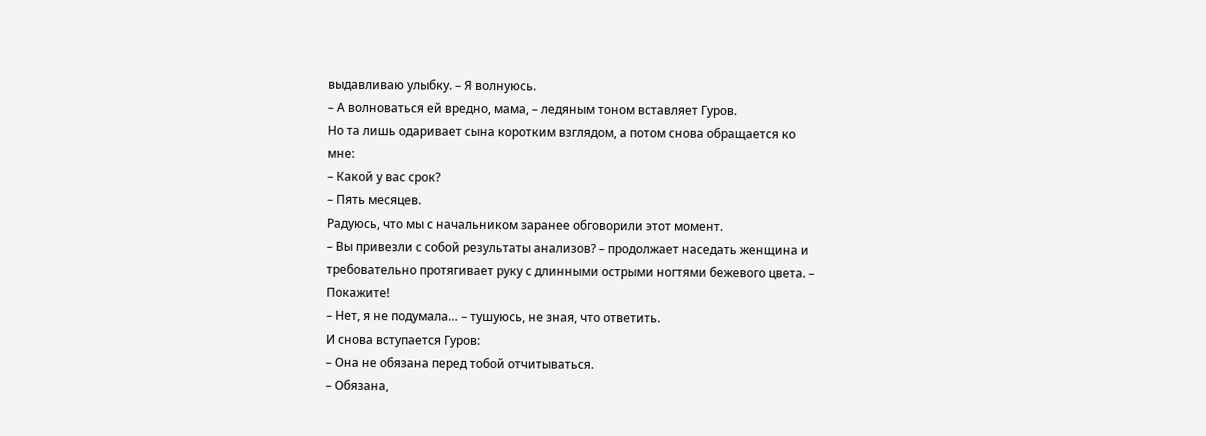выдавливаю улыбку. – Я волнуюсь.
– А волноваться ей вредно, мама, – ледяным тоном вставляет Гуров.
Но та лишь одаривает сына коротким взглядом, а потом снова обращается ко мне:
– Какой у вас срок?
– Пять месяцев.
Радуюсь, что мы с начальником заранее обговорили этот момент.
– Вы привезли с собой результаты анализов? – продолжает наседать женщина и требовательно протягивает руку с длинными острыми ногтями бежевого цвета. – Покажите!
– Нет, я не подумала… – тушуюсь, не зная, что ответить.
И снова вступается Гуров:
– Она не обязана перед тобой отчитываться.
– Обязана,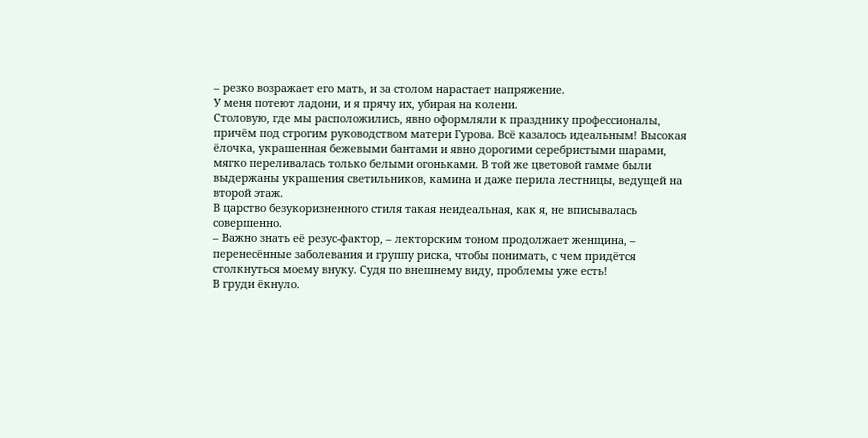– резко возражает его мать, и за столом нарастает напряжение.
У меня потеют ладони, и я прячу их, убирая на колени.
Столовую, где мы расположились, явно оформляли к празднику профессионалы, причём под строгим руководством матери Гурова. Всё казалось идеальным! Высокая ёлочка, украшенная бежевыми бантами и явно дорогими серебристыми шарами, мягко переливалась только белыми огоньками. В той же цветовой гамме были выдержаны украшения светильников, камина и даже перила лестницы, ведущей на второй этаж.
В царство безукоризненного стиля такая неидеальная, как я, не вписывалась совершенно.
– Важно знать её резус-фактор, – лекторским тоном продолжает женщина, – перенесённые заболевания и группу риска, чтобы понимать, с чем придётся столкнуться моему внуку. Судя по внешнему виду, проблемы уже есть!
В груди ёкнуло.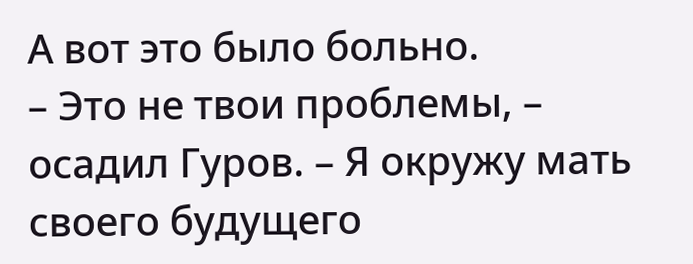А вот это было больно.
– Это не твои проблемы, – осадил Гуров. – Я окружу мать своего будущего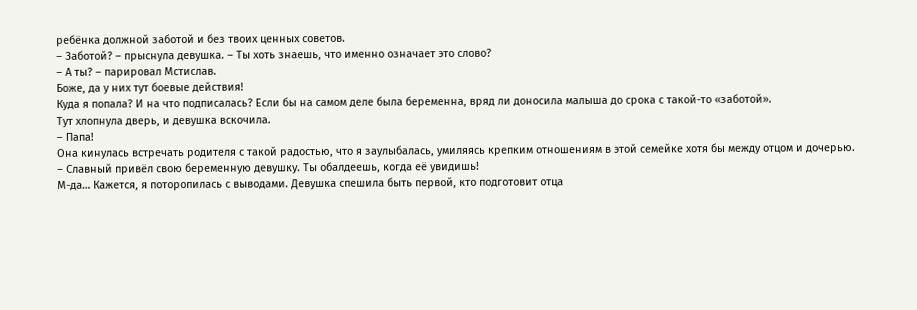ребёнка должной заботой и без твоих ценных советов.
– Заботой? – прыснула девушка. – Ты хоть знаешь, что именно означает это слово?
– А ты? – парировал Мстислав.
Боже, да у них тут боевые действия!
Куда я попала? И на что подписалась? Если бы на самом деле была беременна, вряд ли доносила малыша до срока с такой-то «заботой».
Тут хлопнула дверь, и девушка вскочила.
– Папа!
Она кинулась встречать родителя с такой радостью, что я заулыбалась, умиляясь крепким отношениям в этой семейке хотя бы между отцом и дочерью.
– Славный привёл свою беременную девушку. Ты обалдеешь, когда её увидишь!
М-да… Кажется, я поторопилась с выводами. Девушка спешила быть первой, кто подготовит отца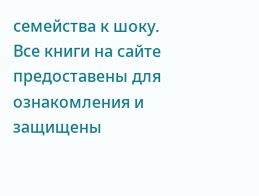семейства к шоку.
Все книги на сайте предоставены для ознакомления и защищены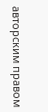авторским правом